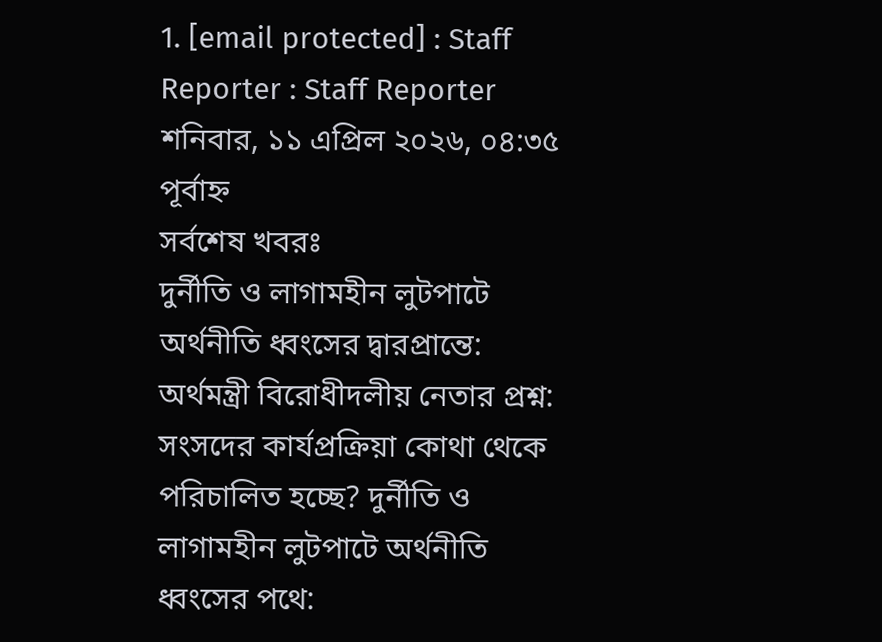1. [email protected] : Staff Reporter : Staff Reporter
শনিবার, ১১ এপ্রিল ২০২৬, ০৪:৩৫ পূর্বাহ্ন
সর্বশেষ খবরঃ
দুর্নীতি ও লাগামহীন লুটপাটে অর্থনীতি ধ্বংসের দ্বারপ্রান্তে: অর্থমন্ত্রী বিরোধীদলীয় নেতার প্রশ্ন: সংসদের কার্যপ্রক্রিয়া কোথা থেকে পরিচালিত হচ্ছে? দুর্নীতি ও লাগামহীন লুটপাটে অর্থনীতি ধ্বংসের পথে: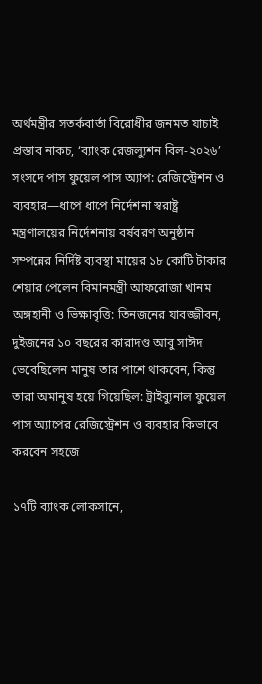অর্থমন্ত্রীর সতর্কবার্তা বিরোধীর জনমত যাচাই প্রস্তাব নাকচ, ‘ব্যাংক রেজল্যুশন বিল-২০২৬’ সংসদে পাস ফুয়েল পাস অ্যাপ: রেজিস্ট্রেশন ও ব্যবহার—ধাপে ধাপে নির্দেশনা স্বরাষ্ট্র মন্ত্রণালয়ের নির্দেশনায় বর্ষবরণ অনুষ্ঠান সম্পন্নের নির্দিষ্ট ব্যবস্থা মায়ের ১৮ কোটি টাকার শেয়ার পেলেন বিমানমন্ত্রী আফরোজা খানম অঙ্গহানী ও ভিক্ষাবৃত্তি: তিনজনের যাবজ্জীবন, দুইজনের ১০ বছরের কারাদণ্ড আবু সাঈদ ভেবেছিলেন মানুষ তার পাশে থাকবেন, কিন্তু তারা অমানুষ হয়ে গিয়েছিল: ট্রাইব্যুনাল ফুয়েল পাস অ্যাপের রেজিস্ট্রেশন ও ব্যবহার কিভাবে করবেন সহজে

১৭টি ব্যাংক লোকসানে,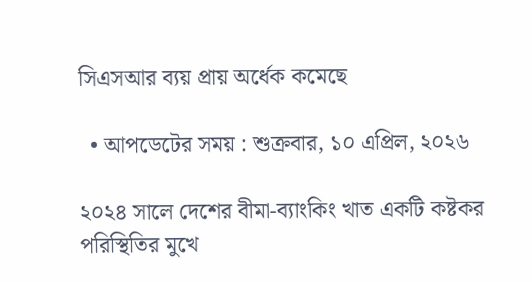সিএসআর ব্যয় প্রায় অর্ধেক কমেছে

  • আপডেটের সময় : শুক্রবার, ১০ এপ্রিল, ২০২৬

২০২৪ সালে দেশের বীমা-ব্যাংকিং খাত একটি কষ্টকর পরিস্থিতির মুখে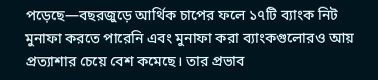পড়েছে—বছরজুড়ে আর্থিক চাপের ফলে ১৭টি ব্যাংক নিট মুনাফা করতে পারেনি এবং মুনাফা করা ব্যাংকগুলোরও আয় প্রত্যাশার চেয়ে বেশ কমেছে। তার প্রভাব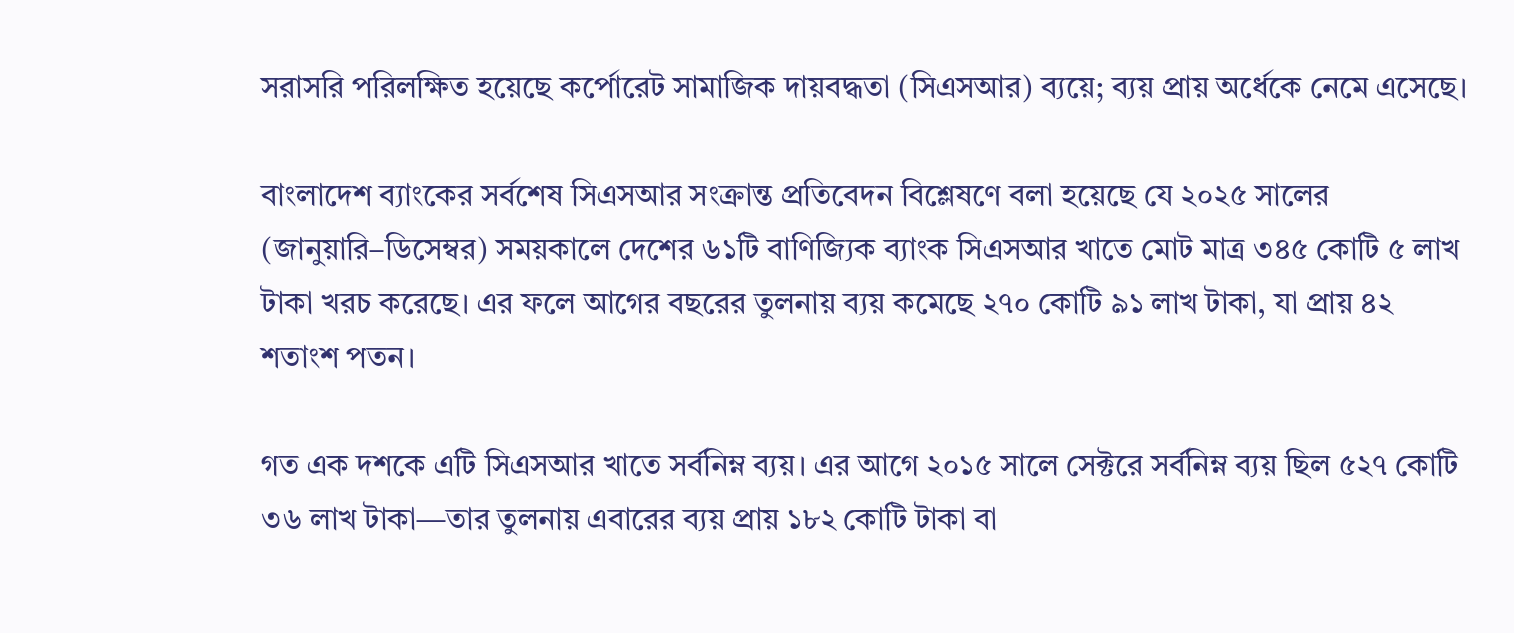সরাসরি পরিলক্ষিত হয়েছে কর্পোরেট সামাজিক দায়বদ্ধতা (সিএসআর) ব্যয়ে; ব্যয় প্রায় অর্ধেকে নেমে এসেছে।

বাংলাদেশ ব্যাংকের সর্বশেষ সিএসআর সংক্রান্ত প্রতিবেদন বিশ্লেষণে বলা হয়েছে যে ২০২৫ সালের (জানুয়ারি–ডিসেম্বর) সময়কালে দেশের ৬১টি বাণিজ্যিক ব্যাংক সিএসআর খাতে মোট মাত্র ৩৪৫ কোটি ৫ লাখ টাকা খরচ করেছে। এর ফলে আগের বছরের তুলনায় ব্যয় কমেছে ২৭০ কোটি ৯১ লাখ টাকা, যা প্রায় ৪২ শতাংশ পতন।

গত এক দশকে এটি সিএসআর খাতে সর্বনিম্ন ব্যয়। এর আগে ২০১৫ সালে সেক্টরে সর্বনিম্ন ব্যয় ছিল ৫২৭ কোটি ৩৬ লাখ টাকা—তার তুলনায় এবারের ব্যয় প্রায় ১৮২ কোটি টাকা বা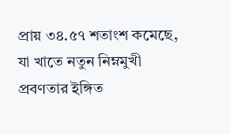প্রায় ৩৪.৫৭ শতাংশ কমেছে, যা খাতে নতুন নিম্নমুখী প্রবণতার ইঙ্গিত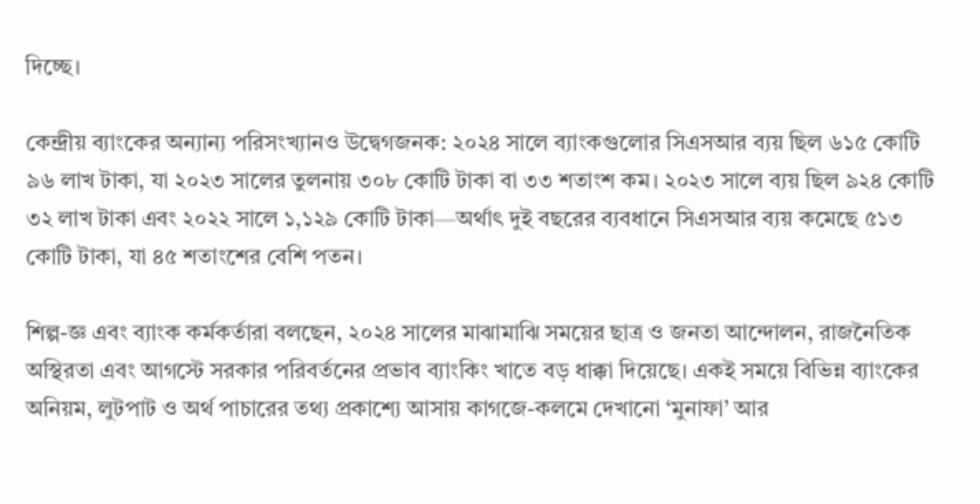দিচ্ছে।

কেন্দ্রীয় ব্যাংকের অন্যান্য পরিসংখ্যানও উদ্বেগজনক: ২০২৪ সালে ব্যাংকগুলোর সিএসআর ব্যয় ছিল ৬১৫ কোটি ৯৬ লাখ টাকা, যা ২০২৩ সালের তুলনায় ৩০৮ কোটি টাকা বা ৩৩ শতাংশ কম। ২০২৩ সালে ব্যয় ছিল ৯২৪ কোটি ৩২ লাখ টাকা এবং ২০২২ সালে ১,১২৯ কোটি টাকা—অর্থাৎ দুই বছরের ব্যবধানে সিএসআর ব্যয় কমেছে ৫১৩ কোটি টাকা, যা ৪৫ শতাংশের বেশি পতন।

শিল্প-জ্ঞ এবং ব্যাংক কর্মকর্তারা বলছেন, ২০২৪ সালের মাঝামাঝি সময়ের ছাত্র ও জনতা আন্দোলন, রাজনৈতিক অস্থিরতা এবং আগস্টে সরকার পরিবর্তনের প্রভাব ব্যাংকিং খাতে বড় ধাক্কা দিয়েছে। একই সময়ে বিভিন্ন ব্যাংকের অনিয়ম, লুটপাট ও অর্থ পাচারের তথ্য প্রকাশ্যে আসায় কাগজে-কলমে দেখানো ‘মুনাফা’ আর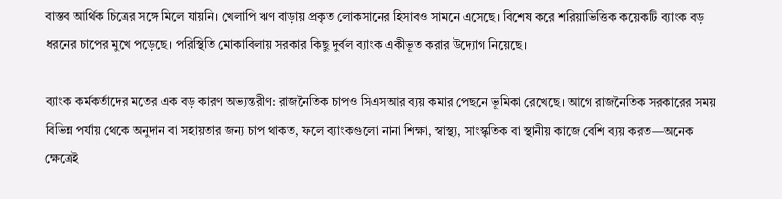বাস্তব আর্থিক চিত্রের সঙ্গে মিলে যায়নি। খেলাপি ঋণ বাড়ায় প্রকৃত লোকসানের হিসাবও সামনে এসেছে। বিশেষ করে শরিয়াভিত্তিক কয়েকটি ব্যাংক বড় ধরনের চাপের মুখে পড়েছে। পরিস্থিতি মোকাবিলায় সরকার কিছু দুর্বল ব্যাংক একীভূত করার উদ্যোগ নিয়েছে।

ব্যাংক কর্মকর্তাদের মতের এক বড় কারণ অভ্যন্তরীণ: রাজনৈতিক চাপও সিএসআর ব্যয় কমার পেছনে ভূমিকা রেখেছে। আগে রাজনৈতিক সরকারের সময় বিভিন্ন পর্যায় থেকে অনুদান বা সহায়তার জন্য চাপ থাকত, ফলে ব্যাংকগুলো নানা শিক্ষা, স্বাস্থ্য, সাংস্কৃতিক বা স্থানীয় কাজে বেশি ব্যয় করত—অনেক ক্ষেত্রেই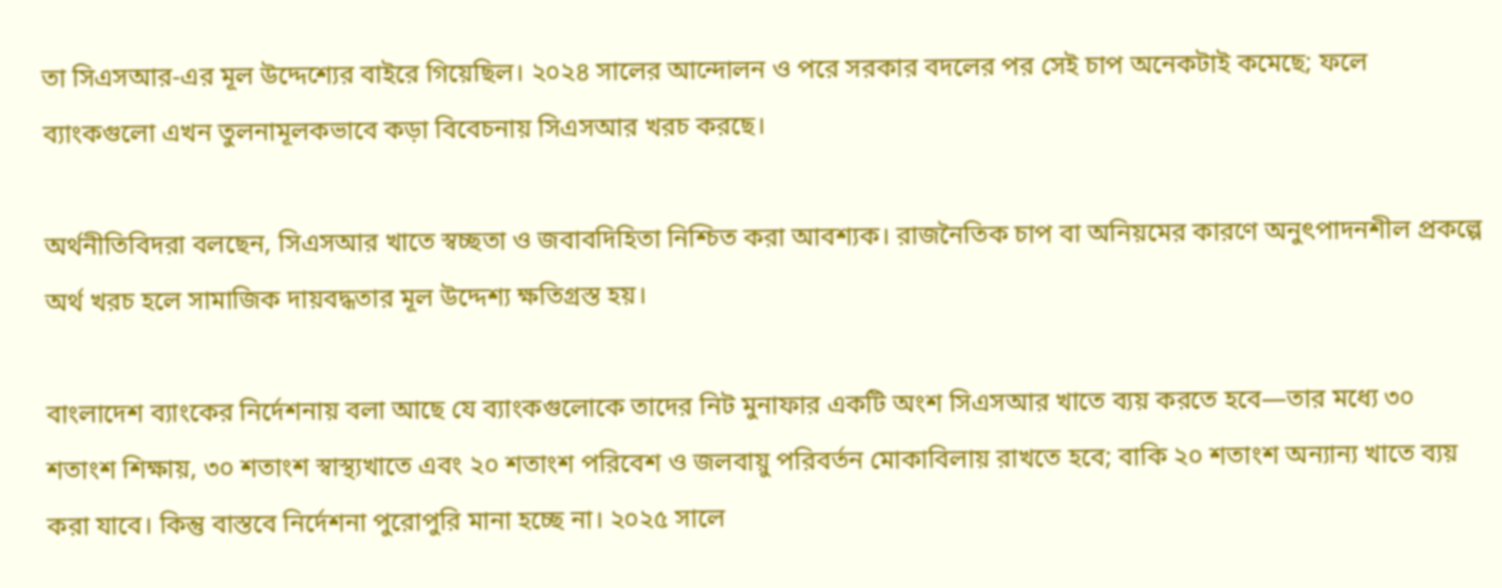তা সিএসআর-এর মূল উদ্দেশ্যের বাইরে গিয়েছিল। ২০২৪ সালের আন্দোলন ও পরে সরকার বদলের পর সেই চাপ অনেকটাই কমেছে; ফলে ব্যাংকগুলো এখন তুলনামূলকভাবে কড়া বিবেচনায় সিএসআর খরচ করছে।

অর্থনীতিবিদরা বলছেন, সিএসআর খাতে স্বচ্ছতা ও জবাবদিহিতা নিশ্চিত করা আবশ্যক। রাজনৈতিক চাপ বা অনিয়মের কারণে অনুৎপাদনশীল প্রকল্পে অর্থ খরচ হলে সামাজিক দায়বদ্ধতার মূল উদ্দেশ্য ক্ষতিগ্রস্ত হয়।

বাংলাদেশ ব্যাংকের নির্দেশনায় বলা আছে যে ব্যাংকগুলোকে তাদের নিট মুনাফার একটি অংশ সিএসআর খাতে ব্যয় করতে হবে—তার মধ্যে ৩০ শতাংশ শিক্ষায়, ৩০ শতাংশ স্বাস্থ্যখাতে এবং ২০ শতাংশ পরিবেশ ও জলবায়ু পরিবর্তন মোকাবিলায় রাখতে হবে; বাকি ২০ শতাংশ অন্যান্য খাতে ব্যয় করা যাবে। কিন্তু বাস্তবে নির্দেশনা পুরোপুরি মানা হচ্ছে না। ২০২৫ সালে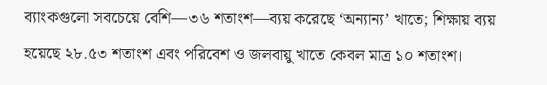ব্যাংকগুলো সবচেয়ে বেশি—৩৬ শতাংশ—ব্যয় করেছে ‘অন্যান্য’ খাতে; শিক্ষায় ব্যয় হয়েছে ২৮.৫৩ শতাংশ এবং পরিবেশ ও জলবায়ু খাতে কেবল মাত্র ১০ শতাংশ।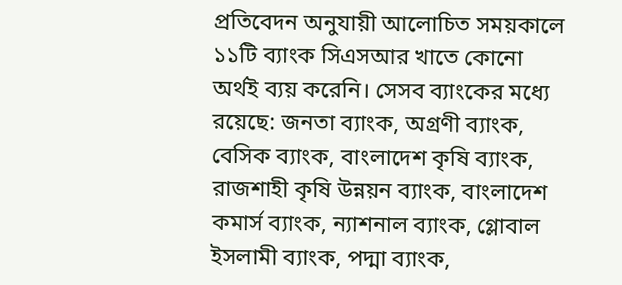প্রতিবেদন অনুযায়ী আলোচিত সময়কালে ১১টি ব্যাংক সিএসআর খাতে কোনো অর্থই ব্যয় করেনি। সেসব ব্যাংকের মধ্যে রয়েছে: জনতা ব্যাংক, অগ্রণী ব্যাংক, বেসিক ব্যাংক, বাংলাদেশ কৃষি ব্যাংক, রাজশাহী কৃষি উন্নয়ন ব্যাংক, বাংলাদেশ কমার্স ব্যাংক, ন্যাশনাল ব্যাংক, গ্লোবাল ইসলামী ব্যাংক, পদ্মা ব্যাংক,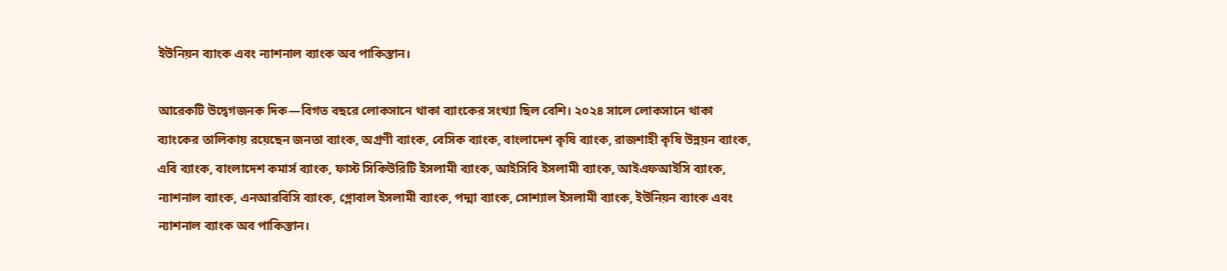ইউনিয়ন ব্যাংক এবং ন্যাশনাল ব্যাংক অব পাকিস্তান।

আরেকটি উদ্বেগজনক দিক—বিগত বছরে লোকসানে থাকা ব্যাংকের সংখ্যা ছিল বেশি। ২০২৪ সালে লোকসানে থাকা ব্যাংকের তালিকায় রয়েছেন জনতা ব্যাংক, অগ্রণী ব্যাংক, বেসিক ব্যাংক, বাংলাদেশ কৃষি ব্যাংক, রাজশাহী কৃষি উন্নয়ন ব্যাংক, এবি ব্যাংক, বাংলাদেশ কমার্স ব্যাংক, ফাস্ট সিকিউরিটি ইসলামী ব্যাংক, আইসিবি ইসলামী ব্যাংক, আইএফআইসি ব্যাংক, ন্যাশনাল ব্যাংক, এনআরবিসি ব্যাংক, গ্লোবাল ইসলামী ব্যাংক, পদ্মা ব্যাংক, সোশ্যাল ইসলামী ব্যাংক, ইউনিয়ন ব্যাংক এবং ন্যাশনাল ব্যাংক অব পাকিস্তান।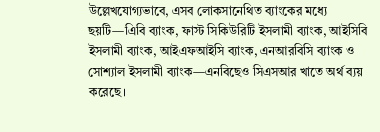উল্লেখযোগ্যভাবে, এসব লোকসানেথিত ব্যাংকের মধ্যে ছয়টি—এিবি ব্যাংক, ফাস্ট সিকিউরিটি ইসলামী ব্যাংক, আইসিবি ইসলামী ব্যাংক, আইএফআইসি ব্যাংক, এনআরবিসি ব্যাংক ও সোশ্যাল ইসলামী ব্যাংক—এনবিছেও সিএসআর খাতে অর্থ ব্যয় করেছে।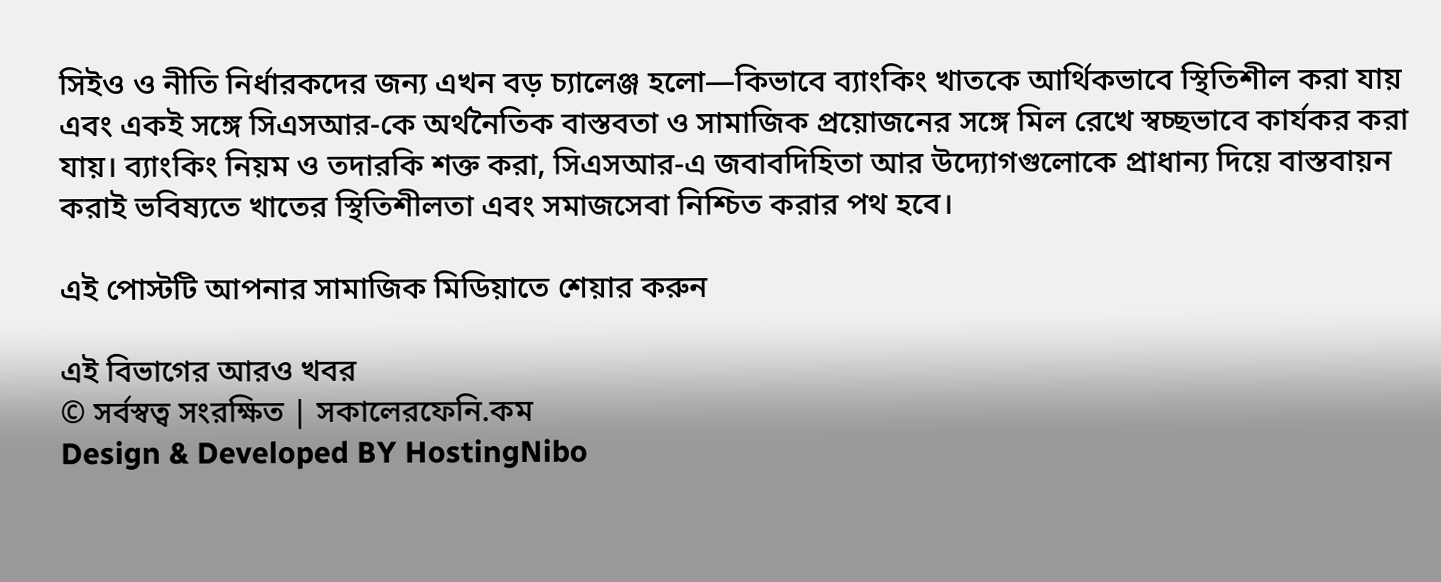সিইও ও নীতি নির্ধারকদের জন্য এখন বড় চ্যালেঞ্জ হলো—কিভাবে ব্যাংকিং খাতকে আর্থিকভাবে স্থিতিশীল করা যায় এবং একই সঙ্গে সিএসআর-কে অর্থনৈতিক বাস্তবতা ও সামাজিক প্রয়োজনের সঙ্গে মিল রেখে স্বচ্ছভাবে কার্যকর করা যায়। ব্যাংকিং নিয়ম ও তদারকি শক্ত করা, সিএসআর-এ জবাবদিহিতা আর উদ্যোগগুলোকে প্রাধান্য দিয়ে বাস্তবায়ন করাই ভবিষ্যতে খাতের স্থিতিশীলতা এবং সমাজসেবা নিশ্চিত করার পথ হবে।

এই পোস্টটি আপনার সামাজিক মিডিয়াতে শেয়ার করুন

এই বিভাগের আরও খবর
© সর্বস্বত্ব সংরক্ষিত | সকালেরফেনি.কম
Design & Developed BY HostingNibo